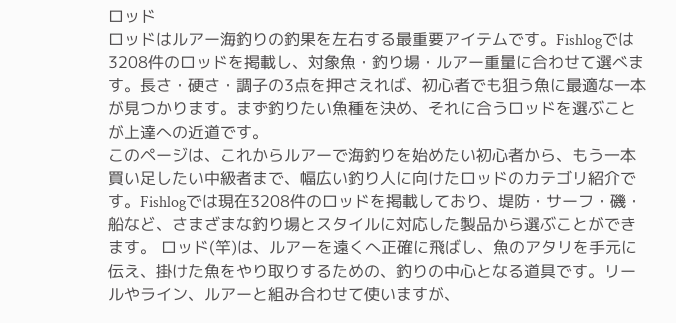ロッド
ロッドはルアー海釣りの釣果を左右する最重要アイテムです。Fishlogでは3208件のロッドを掲載し、対象魚・釣り場・ルアー重量に合わせて選べます。長さ・硬さ・調子の3点を押さえれば、初心者でも狙う魚に最適な一本が見つかります。まず釣りたい魚種を決め、それに合うロッドを選ぶことが上達への近道です。
このページは、これからルアーで海釣りを始めたい初心者から、もう一本買い足したい中級者まで、幅広い釣り人に向けたロッドのカテゴリ紹介です。Fishlogでは現在3208件のロッドを掲載しており、堤防・サーフ・磯・船など、さまざまな釣り場とスタイルに対応した製品から選ぶことができます。 ロッド(竿)は、ルアーを遠くへ正確に飛ばし、魚のアタリを手元に伝え、掛けた魚をやり取りするための、釣りの中心となる道具です。リールやライン、ルアーと組み合わせて使いますが、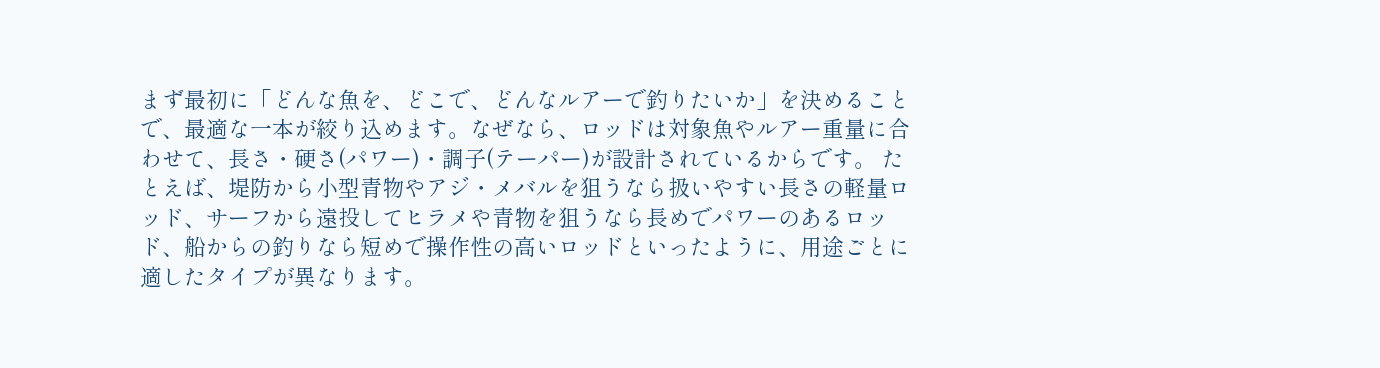まず最初に「どんな魚を、どこで、どんなルアーで釣りたいか」を決めることで、最適な一本が絞り込めます。なぜなら、ロッドは対象魚やルアー重量に合わせて、長さ・硬さ(パワー)・調子(テーパー)が設計されているからです。 たとえば、堤防から小型青物やアジ・メバルを狙うなら扱いやすい長さの軽量ロッド、サーフから遠投してヒラメや青物を狙うなら長めでパワーのあるロッド、船からの釣りなら短めで操作性の高いロッドといったように、用途ごとに適したタイプが異なります。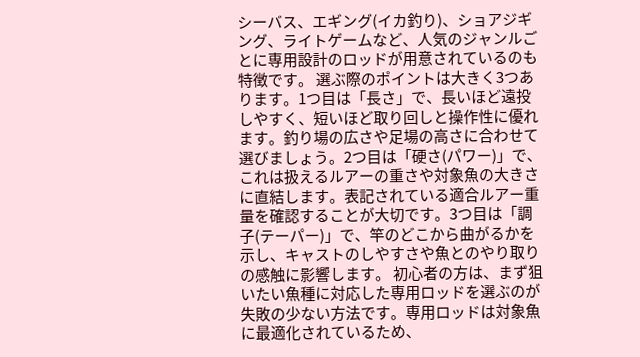シーバス、エギング(イカ釣り)、ショアジギング、ライトゲームなど、人気のジャンルごとに専用設計のロッドが用意されているのも特徴です。 選ぶ際のポイントは大きく3つあります。1つ目は「長さ」で、長いほど遠投しやすく、短いほど取り回しと操作性に優れます。釣り場の広さや足場の高さに合わせて選びましょう。2つ目は「硬さ(パワー)」で、これは扱えるルアーの重さや対象魚の大きさに直結します。表記されている適合ルアー重量を確認することが大切です。3つ目は「調子(テーパー)」で、竿のどこから曲がるかを示し、キャストのしやすさや魚とのやり取りの感触に影響します。 初心者の方は、まず狙いたい魚種に対応した専用ロッドを選ぶのが失敗の少ない方法です。専用ロッドは対象魚に最適化されているため、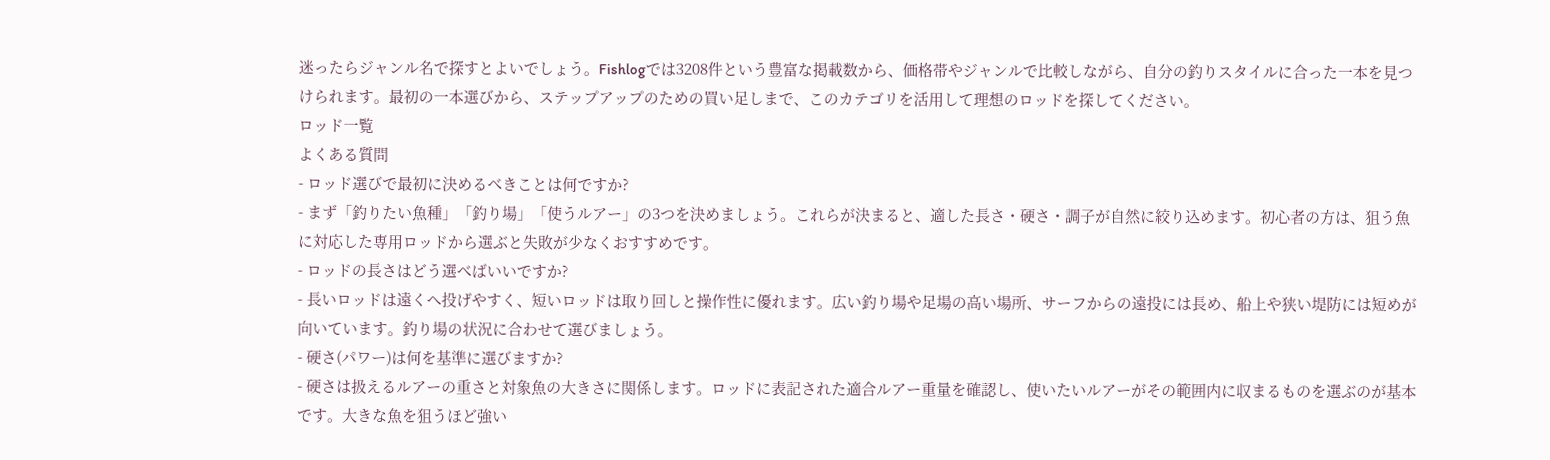迷ったらジャンル名で探すとよいでしょう。Fishlogでは3208件という豊富な掲載数から、価格帯やジャンルで比較しながら、自分の釣りスタイルに合った一本を見つけられます。最初の一本選びから、ステップアップのための買い足しまで、このカテゴリを活用して理想のロッドを探してください。
ロッド一覧
よくある質問
- ロッド選びで最初に決めるべきことは何ですか?
- まず「釣りたい魚種」「釣り場」「使うルアー」の3つを決めましょう。これらが決まると、適した長さ・硬さ・調子が自然に絞り込めます。初心者の方は、狙う魚に対応した専用ロッドから選ぶと失敗が少なくおすすめです。
- ロッドの長さはどう選べばいいですか?
- 長いロッドは遠くへ投げやすく、短いロッドは取り回しと操作性に優れます。広い釣り場や足場の高い場所、サーフからの遠投には長め、船上や狭い堤防には短めが向いています。釣り場の状況に合わせて選びましょう。
- 硬さ(パワー)は何を基準に選びますか?
- 硬さは扱えるルアーの重さと対象魚の大きさに関係します。ロッドに表記された適合ルアー重量を確認し、使いたいルアーがその範囲内に収まるものを選ぶのが基本です。大きな魚を狙うほど強い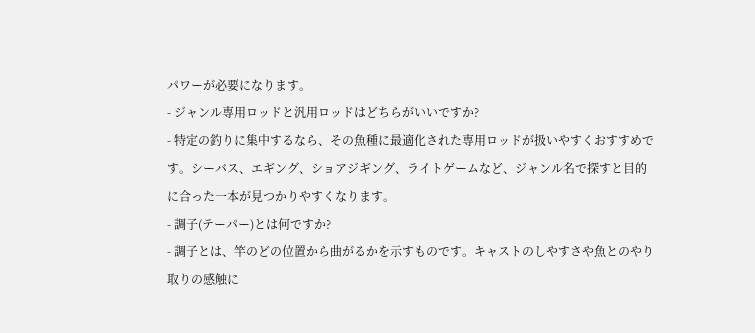パワーが必要になります。
- ジャンル専用ロッドと汎用ロッドはどちらがいいですか?
- 特定の釣りに集中するなら、その魚種に最適化された専用ロッドが扱いやすくおすすめです。シーバス、エギング、ショアジギング、ライトゲームなど、ジャンル名で探すと目的に合った一本が見つかりやすくなります。
- 調子(テーパー)とは何ですか?
- 調子とは、竿のどの位置から曲がるかを示すものです。キャストのしやすさや魚とのやり取りの感触に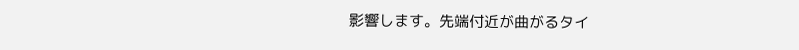影響します。先端付近が曲がるタイ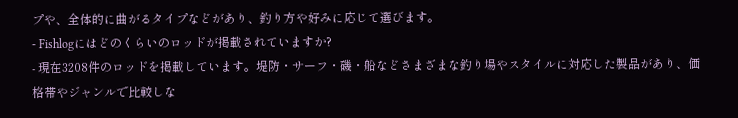プや、全体的に曲がるタイプなどがあり、釣り方や好みに応じて選びます。
- Fishlogにはどのくらいのロッドが掲載されていますか?
- 現在3208件のロッドを掲載しています。堤防・サーフ・磯・船などさまざまな釣り場やスタイルに対応した製品があり、価格帯やジャンルで比較しな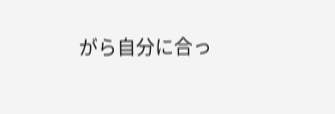がら自分に合っ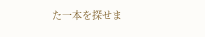た一本を探せま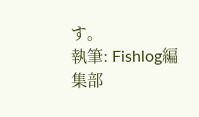す。
執筆: Fishlog編集部